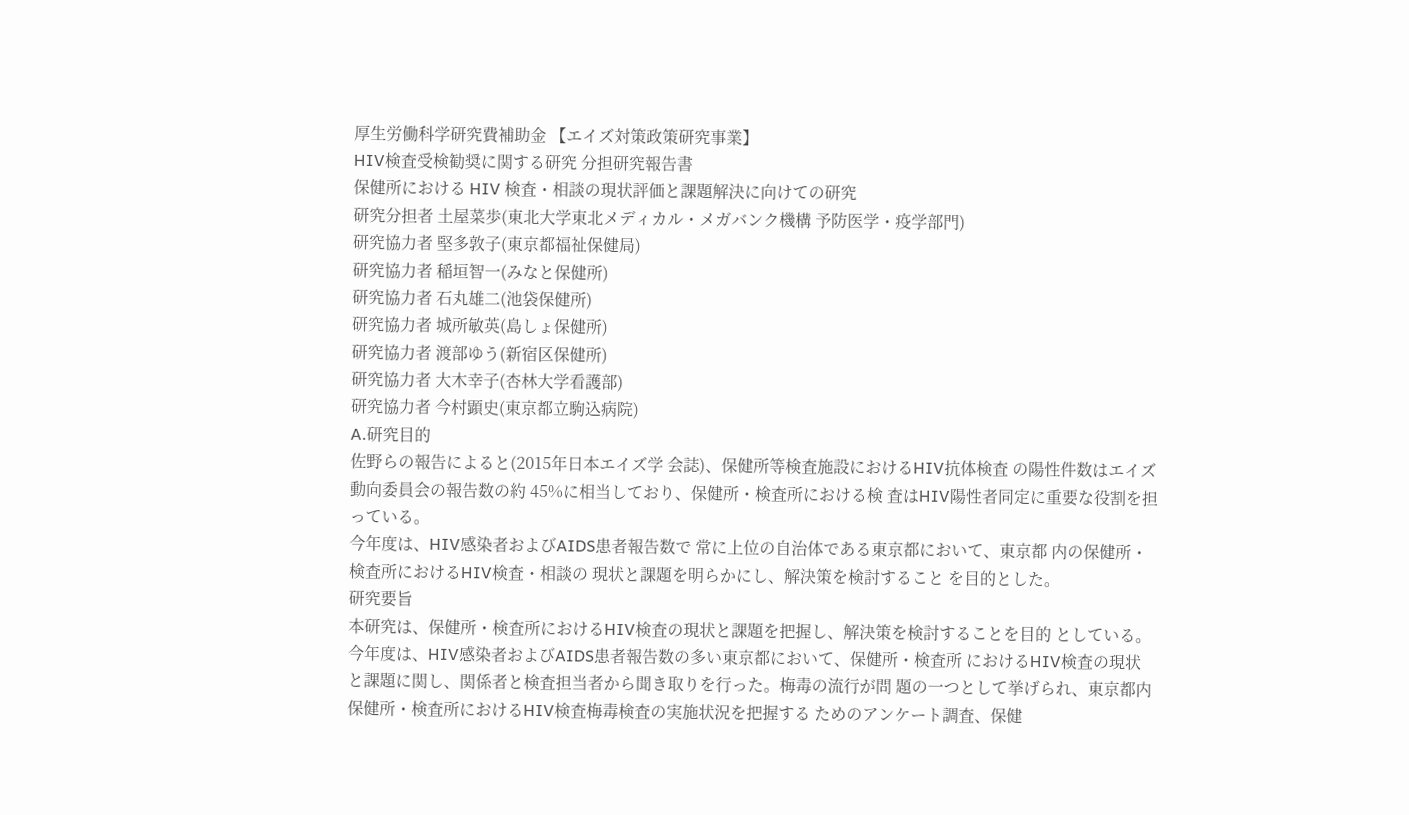厚生労働科学研究費補助金 【エイズ対策政策研究事業】
HIV検査受検勧奨に関する研究 分担研究報告書
保健所における HIV 検査・相談の現状評価と課題解決に向けての研究
研究分担者 土屋菜歩(東北大学東北メディカル・メガバンク機構 予防医学・疫学部門)
研究協力者 堅多敦子(東京都福祉保健局)
研究協力者 稲垣智一(みなと保健所)
研究協力者 石丸雄二(池袋保健所)
研究協力者 城所敏英(島しょ保健所)
研究協力者 渡部ゆう(新宿区保健所)
研究協力者 大木幸子(杏林大学看護部)
研究協力者 今村顕史(東京都立駒込病院)
A.研究目的
佐野らの報告によると(2015年日本エイズ学 会誌)、保健所等検査施設におけるHIV抗体検査 の陽性件数はエイズ動向委員会の報告数の約 45%に相当しており、保健所・検査所における検 査はHIV陽性者同定に重要な役割を担っている。
今年度は、HIV感染者およびAIDS患者報告数で 常に上位の自治体である東京都において、東京都 内の保健所・検査所におけるHIV検査・相談の 現状と課題を明らかにし、解決策を検討すること を目的とした。
研究要旨
本研究は、保健所・検査所におけるHIV検査の現状と課題を把握し、解決策を検討することを目的 としている。今年度は、HIV感染者およびAIDS患者報告数の多い東京都において、保健所・検査所 におけるHIV検査の現状と課題に関し、関係者と検査担当者から聞き取りを行った。梅毒の流行が問 題の一つとして挙げられ、東京都内保健所・検査所におけるHIV検査梅毒検査の実施状況を把握する ためのアンケート調査、保健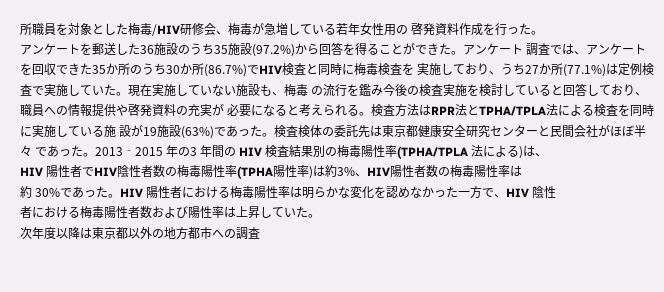所職員を対象とした梅毒/HIV研修会、梅毒が急増している若年女性用の 啓発資料作成を行った。
アンケートを郵送した36施設のうち35施設(97.2%)から回答を得ることができた。アンケート 調査では、アンケートを回収できた35か所のうち30か所(86.7%)でHIV検査と同時に梅毒検査を 実施しており、うち27か所(77.1%)は定例検査で実施していた。現在実施していない施設も、梅毒 の流行を鑑み今後の検査実施を検討していると回答しており、職員への情報提供や啓発資料の充実が 必要になると考えられる。検査方法はRPR法とTPHA/TPLA法による検査を同時に実施している施 設が19施設(63%)であった。検査検体の委託先は東京都健康安全研究センターと民間会社がほぼ半々 であった。2013‐2015 年の3 年間の HIV 検査結果別の梅毒陽性率(TPHA/TPLA 法による)は、
HIV 陽性者でHIV陰性者数の梅毒陽性率(TPHA陽性率)は約3%、HIV陽性者数の梅毒陽性率は
約 30%であった。HIV 陽性者における梅毒陽性率は明らかな変化を認めなかった一方で、HIV 陰性
者における梅毒陽性者数および陽性率は上昇していた。
次年度以降は東京都以外の地方都市への調査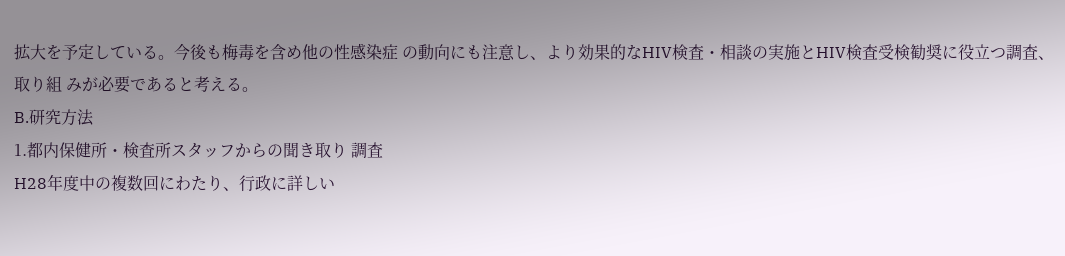拡大を予定している。今後も梅毒を含め他の性感染症 の動向にも注意し、より効果的なHIV検査・相談の実施とHIV検査受検勧奨に役立つ調査、取り組 みが必要であると考える。
B.研究方法
1.都内保健所・検査所スタッフからの聞き取り 調査
H28年度中の複数回にわたり、行政に詳しい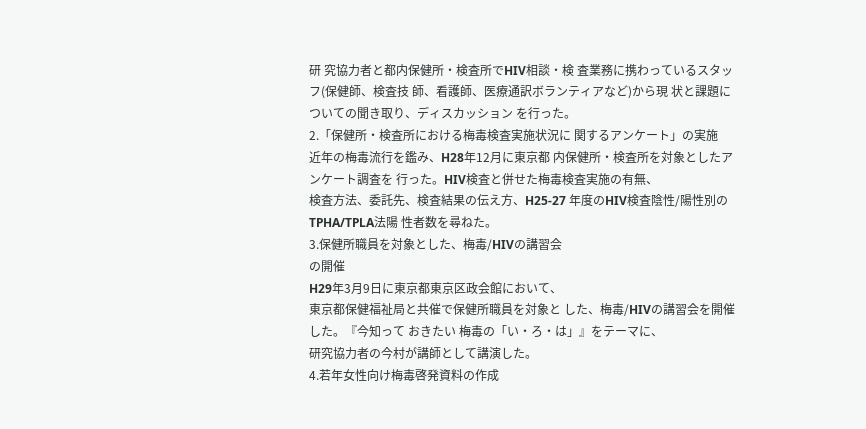研 究協力者と都内保健所・検査所でHIV相談・検 査業務に携わっているスタッフ(保健師、検査技 師、看護師、医療通訳ボランティアなど)から現 状と課題についての聞き取り、ディスカッション を行った。
2.「保健所・検査所における梅毒検査実施状況に 関するアンケート」の実施
近年の梅毒流行を鑑み、H28年12月に東京都 内保健所・検査所を対象としたアンケート調査を 行った。HIV検査と併せた梅毒検査実施の有無、
検査方法、委託先、検査結果の伝え方、H25-27 年度のHIV検査陰性/陽性別のTPHA/TPLA法陽 性者数を尋ねた。
3.保健所職員を対象とした、梅毒/HIVの講習会
の開催
H29年3月9日に東京都東京区政会館において、
東京都保健福祉局と共催で保健所職員を対象と した、梅毒/HIVの講習会を開催した。『今知って おきたい 梅毒の「い・ろ・は」』をテーマに、
研究協力者の今村が講師として講演した。
4.若年女性向け梅毒啓発資料の作成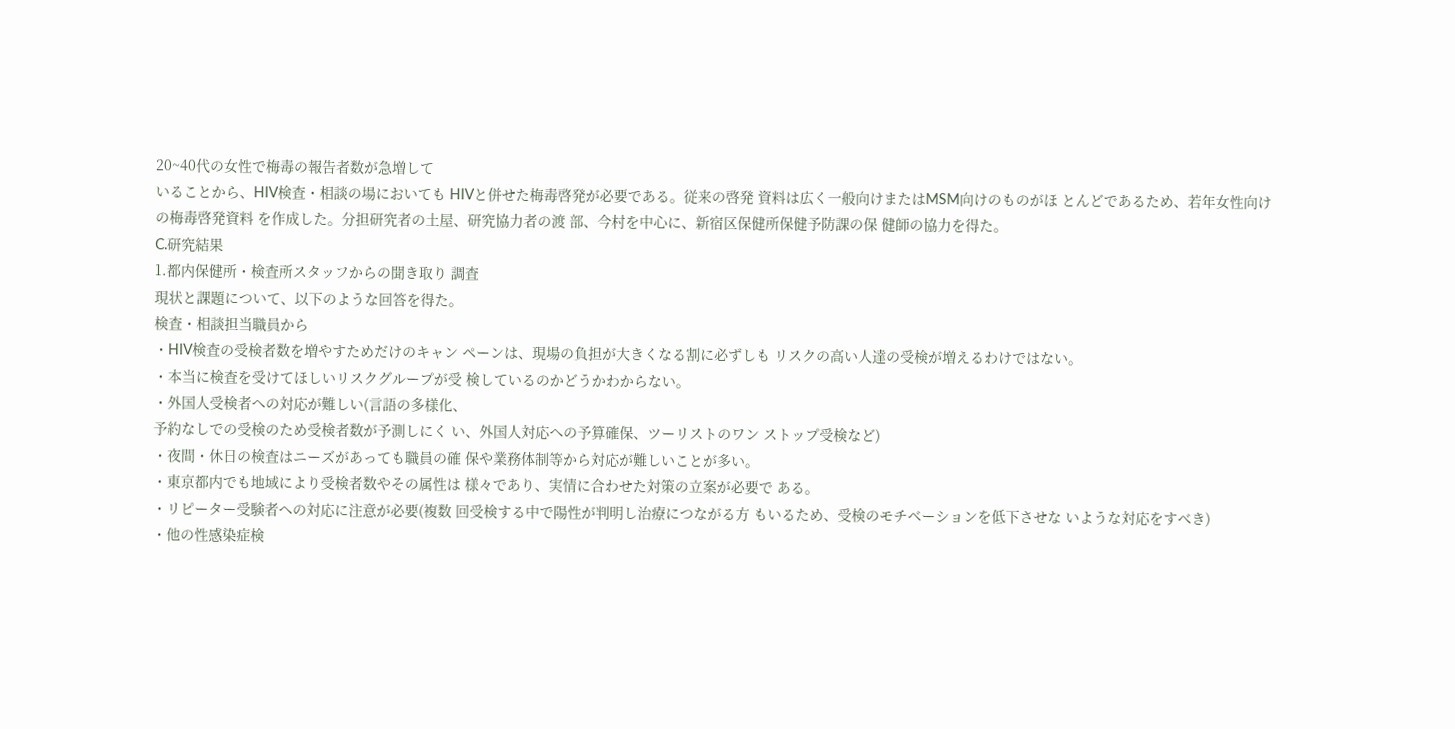20~40代の女性で梅毒の報告者数が急増して
いることから、HIV検査・相談の場においても HIVと併せた梅毒啓発が必要である。従来の啓発 資料は広く一般向けまたはMSM向けのものがほ とんどであるため、若年女性向けの梅毒啓発資料 を作成した。分担研究者の土屋、研究協力者の渡 部、今村を中心に、新宿区保健所保健予防課の保 健師の協力を得た。
C.研究結果
1.都内保健所・検査所スタッフからの聞き取り 調査
現状と課題について、以下のような回答を得た。
検査・相談担当職員から
・HIV検査の受検者数を増やすためだけのキャン ペーンは、現場の負担が大きくなる割に必ずしも リスクの高い人達の受検が増えるわけではない。
・本当に検査を受けてほしいリスクグループが受 検しているのかどうかわからない。
・外国人受検者への対応が難しい(言語の多様化、
予約なしでの受検のため受検者数が予測しにく い、外国人対応への予算確保、ツーリストのワン ストップ受検など)
・夜間・休日の検査はニーズがあっても職員の確 保や業務体制等から対応が難しいことが多い。
・東京都内でも地域により受検者数やその属性は 様々であり、実情に合わせた対策の立案が必要で ある。
・リピーター受験者への対応に注意が必要(複数 回受検する中で陽性が判明し治療につながる方 もいるため、受検のモチベーションを低下させな いような対応をすべき)
・他の性感染症検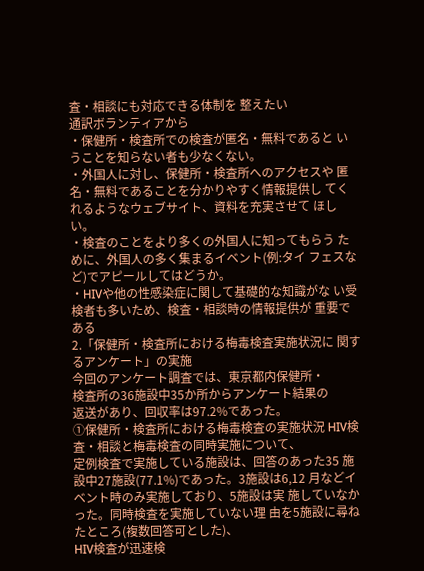査・相談にも対応できる体制を 整えたい
通訳ボランティアから
・保健所・検査所での検査が匿名・無料であると いうことを知らない者も少なくない。
・外国人に対し、保健所・検査所へのアクセスや 匿名・無料であることを分かりやすく情報提供し てくれるようなウェブサイト、資料を充実させて ほしい。
・検査のことをより多くの外国人に知ってもらう ために、外国人の多く集まるイベント(例:タイ フェスなど)でアピールしてはどうか。
・HIVや他の性感染症に関して基礎的な知識がな い受検者も多いため、検査・相談時の情報提供が 重要である
2.「保健所・検査所における梅毒検査実施状況に 関するアンケート」の実施
今回のアンケート調査では、東京都内保健所・
検査所の36施設中35か所からアンケート結果の
返送があり、回収率は97.2%であった。
①保健所・検査所における梅毒検査の実施状況 HIV検査・相談と梅毒検査の同時実施について、
定例検査で実施している施設は、回答のあった35 施設中27施設(77.1%)であった。3施設は6,12 月などイベント時のみ実施しており、5施設は実 施していなかった。同時検査を実施していない理 由を5施設に尋ねたところ(複数回答可とした)、
HIV検査が迅速検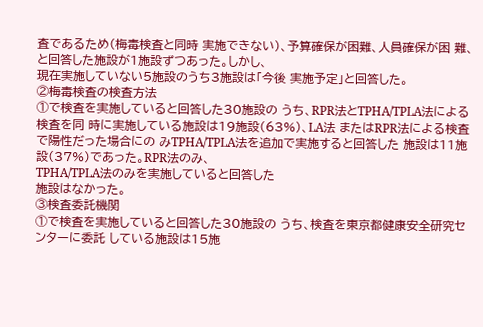査であるため(梅毒検査と同時 実施できない)、予算確保が困難、人員確保が困 難、と回答した施設が1施設ずつあった。しかし、
現在実施していない5施設のうち3施設は「今後 実施予定」と回答した。
②梅毒検査の検査方法
①で検査を実施していると回答した30施設の うち、RPR法とTPHA/TPLA法による検査を同 時に実施している施設は19施設(63%)、LA法 またはRPR法による検査で陽性だった場合にの みTPHA/TPLA法を追加で実施すると回答した 施設は11施設(37%)であった。RPR法のみ、
TPHA/TPLA法のみを実施していると回答した
施設はなかった。
③検査委託機関
①で検査を実施していると回答した30施設の うち、検査を東京都健康安全研究センターに委託 している施設は15施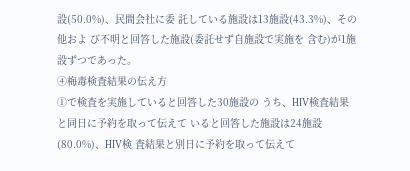設(50.0%)、民間会社に委 託している施設は13施設(43.3%)、その他およ び不明と回答した施設(委託せず自施設で実施を 含む)が1施設ずつであった。
④梅毒検査結果の伝え方
①で検査を実施していると回答した30施設の うち、HIV検査結果と同日に予約を取って伝えて いると回答した施設は24施設(80.0%)、HIV検 査結果と別日に予約を取って伝えて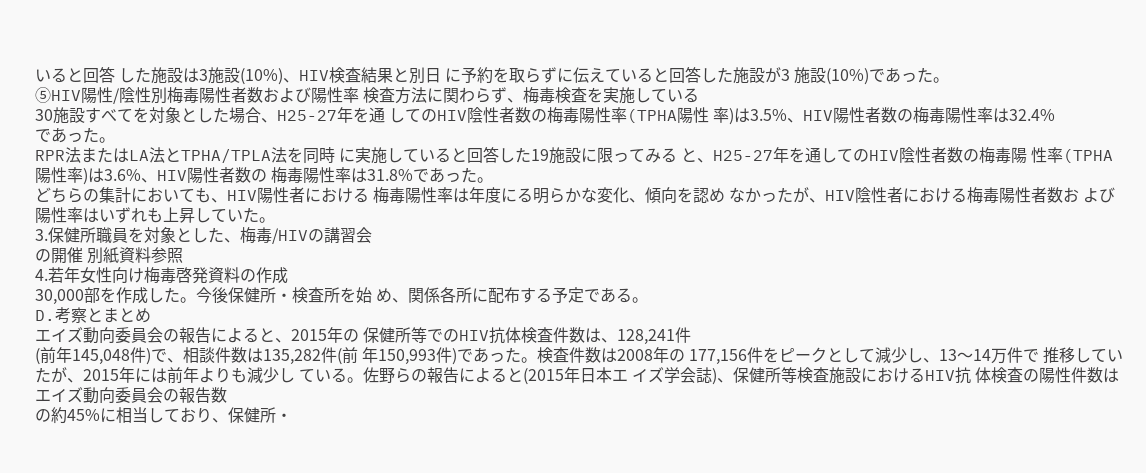いると回答 した施設は3施設(10%)、HIV検査結果と別日 に予約を取らずに伝えていると回答した施設が3 施設(10%)であった。
⑤HIV陽性/陰性別梅毒陽性者数および陽性率 検査方法に関わらず、梅毒検査を実施している
30施設すべてを対象とした場合、H25-27年を通 してのHIV陰性者数の梅毒陽性率(TPHA陽性 率)は3.5%、HIV陽性者数の梅毒陽性率は32.4%
であった。
RPR法またはLA法とTPHA/TPLA法を同時 に実施していると回答した19施設に限ってみる と、H25-27年を通してのHIV陰性者数の梅毒陽 性率(TPHA陽性率)は3.6%、HIV陽性者数の 梅毒陽性率は31.8%であった。
どちらの集計においても、HIV陽性者における 梅毒陽性率は年度にる明らかな変化、傾向を認め なかったが、HIV陰性者における梅毒陽性者数お よび陽性率はいずれも上昇していた。
3.保健所職員を対象とした、梅毒/HIVの講習会
の開催 別紙資料参照
4.若年女性向け梅毒啓発資料の作成
30,000部を作成した。今後保健所・検査所を始 め、関係各所に配布する予定である。
D.考察とまとめ
エイズ動向委員会の報告によると、2015年の 保健所等でのHIV抗体検査件数は、128,241件
(前年145,048件)で、相談件数は135,282件(前 年150,993件)であった。検査件数は2008年の 177,156件をピークとして減少し、13〜14万件で 推移していたが、2015年には前年よりも減少し ている。佐野らの報告によると(2015年日本エ イズ学会誌)、保健所等検査施設におけるHIV抗 体検査の陽性件数はエイズ動向委員会の報告数
の約45%に相当しており、保健所・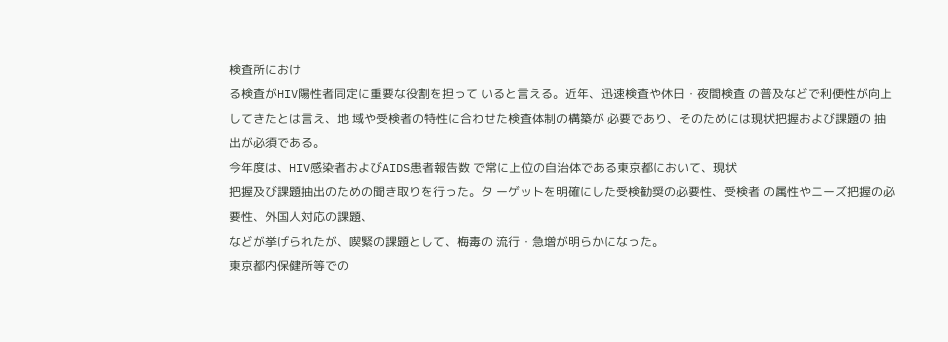検査所におけ
る検査がHIV陽性者同定に重要な役割を担って いると言える。近年、迅速検査や休日・夜間検査 の普及などで利便性が向上してきたとは言え、地 域や受検者の特性に合わせた検査体制の構築が 必要であり、そのためには現状把握および課題の 抽出が必須である。
今年度は、HIV感染者およびAIDS患者報告数 で常に上位の自治体である東京都において、現状
把握及び課題抽出のための聞き取りを行った。タ ーゲットを明確にした受検勧奨の必要性、受検者 の属性やニーズ把握の必要性、外国人対応の課題、
などが挙げられたが、喫緊の課題として、梅毒の 流行・急増が明らかになった。
東京都内保健所等での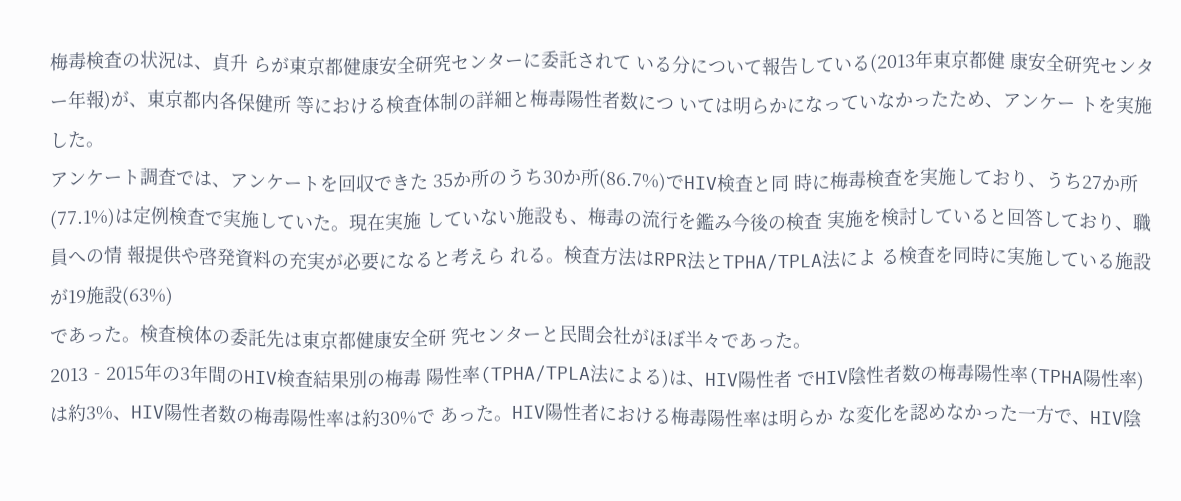梅毒検査の状況は、貞升 らが東京都健康安全研究センターに委託されて いる分について報告している(2013年東京都健 康安全研究センター年報)が、東京都内各保健所 等における検査体制の詳細と梅毒陽性者数につ いては明らかになっていなかったため、アンケー トを実施した。
アンケート調査では、アンケートを回収できた 35か所のうち30か所(86.7%)でHIV検査と同 時に梅毒検査を実施しており、うち27か所
(77.1%)は定例検査で実施していた。現在実施 していない施設も、梅毒の流行を鑑み今後の検査 実施を検討していると回答しており、職員への情 報提供や啓発資料の充実が必要になると考えら れる。検査方法はRPR法とTPHA/TPLA法によ る検査を同時に実施している施設が19施設(63%)
であった。検査検体の委託先は東京都健康安全研 究センターと民間会社がほぼ半々であった。
2013‐2015年の3年間のHIV検査結果別の梅毒 陽性率(TPHA/TPLA法による)は、HIV陽性者 でHIV陰性者数の梅毒陽性率(TPHA陽性率)
は約3%、HIV陽性者数の梅毒陽性率は約30%で あった。HIV陽性者における梅毒陽性率は明らか な変化を認めなかった一方で、HIV陰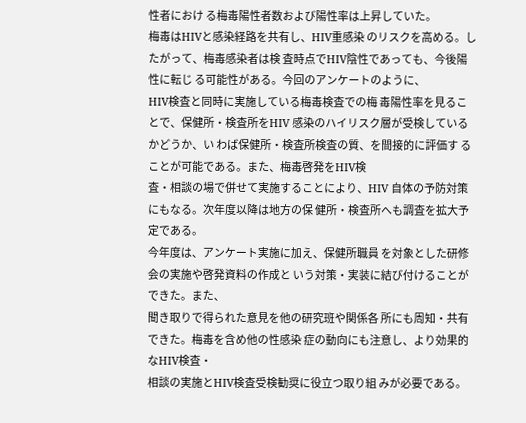性者におけ る梅毒陽性者数および陽性率は上昇していた。
梅毒はHIVと感染経路を共有し、HIV重感染 のリスクを高める。したがって、梅毒感染者は検 査時点でHIV陰性であっても、今後陽性に転じ る可能性がある。今回のアンケートのように、
HIV検査と同時に実施している梅毒検査での梅 毒陽性率を見ることで、保健所・検査所をHIV 感染のハイリスク層が受検しているかどうか、い わば保健所・検査所検査の質、を間接的に評価す ることが可能である。また、梅毒啓発をHIV検
査・相談の場で併せて実施することにより、HIV 自体の予防対策にもなる。次年度以降は地方の保 健所・検査所へも調査を拡大予定である。
今年度は、アンケート実施に加え、保健所職員 を対象とした研修会の実施や啓発資料の作成と いう対策・実装に結び付けることができた。また、
聞き取りで得られた意見を他の研究班や関係各 所にも周知・共有できた。梅毒を含め他の性感染 症の動向にも注意し、より効果的なHIV検査・
相談の実施とHIV検査受検勧奨に役立つ取り組 みが必要である。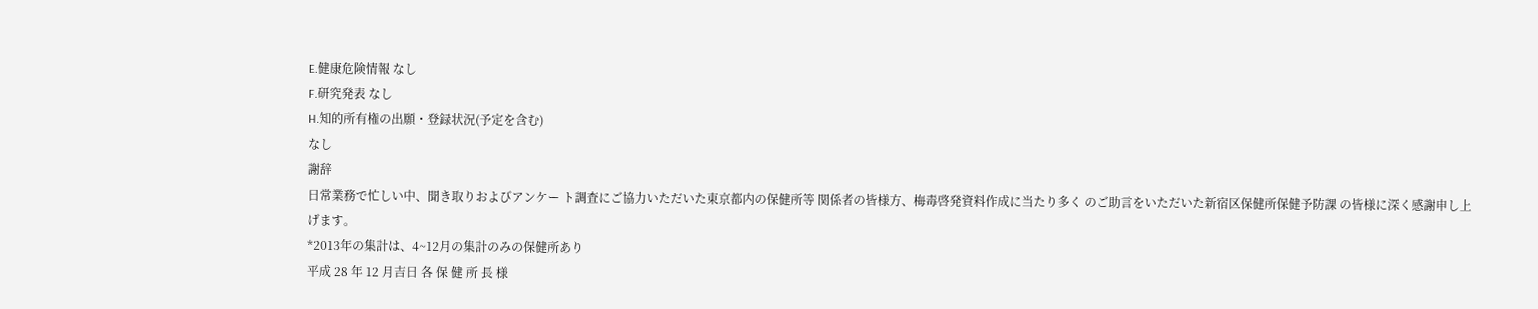E.健康危険情報 なし
F.研究発表 なし
H.知的所有権の出願・登録状況(予定を含む)
なし
謝辞
日常業務で忙しい中、聞き取りおよびアンケー ト調査にご協力いただいた東京都内の保健所等 関係者の皆様方、梅毒啓発資料作成に当たり多く のご助言をいただいた新宿区保健所保健予防課 の皆様に深く感謝申し上げます。
*2013年の集計は、4~12月の集計のみの保健所あり
平成 28 年 12 月吉日 各 保 健 所 長 様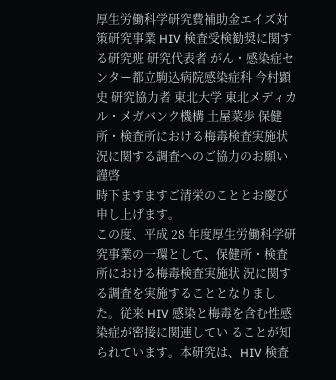厚生労働科学研究費補助金エイズ対策研究事業 HIV 検査受検勧奨に関する研究班 研究代表者 がん・感染症センター都立駒込病院感染症科 今村顕史 研究協力者 東北大学 東北メディカル・メガバンク機構 土屋菜歩 保健所・検査所における梅毒検査実施状況に関する調査へのご協力のお願い
謹啓
時下ますますご清栄のこととお慶び申し上げます。
この度、平成 28 年度厚生労働科学研究事業の一環として、保健所・検査所における梅毒検査実施状 況に関する調査を実施することとなりました。従来 HIV 感染と梅毒を含む性感染症が密接に関連してい ることが知られています。本研究は、HIV 検査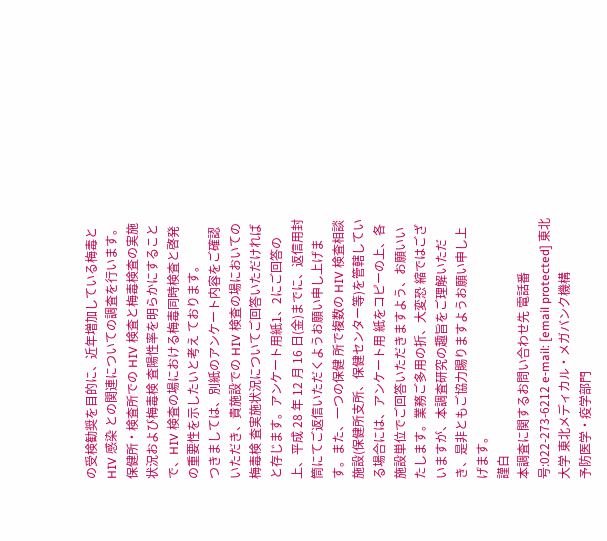の受検勧奨を目的に、近年増加している梅毒と HIV 感染 との関連についての調査を行います。保健所・検査所での HIV 検査と梅毒検査の実施状況および梅毒検 査陽性率を明らかにすることで、HIV 検査の場における梅毒同時検査と啓発の重要性を示したいと考え ております。
つきましては、別紙のアンケート内容をご確認いただき、貴施設での HIV 検査の場においての梅毒検 査実施状況についてご回答いただければと存じます。アンケート用紙1、2にご回答の上、平成 28 年 12 月 16 日(金)までに、返信用封筒にてご返信いただくようお願い申し上げます。また、一つの保健 所で複数の HIV 検査相談施設(保健所支所、保健センター等)を管轄している場合には、アンケート用 紙をコピーの上、各施設単位でご回答いただきますよう、お願いいたします。業務ご多用の折、大変恐 縮ではございますが、本調査研究の趣旨をご理解いただき、是非ともご協力賜りますようお願い申し上 げます。
謹白
本調査に関するお問い合わせ先 電話番号:022‑273‑6212 e‑mail: [email protected] 東北大学 東北メディカル・メガバンク機構
予防医学・疫学部門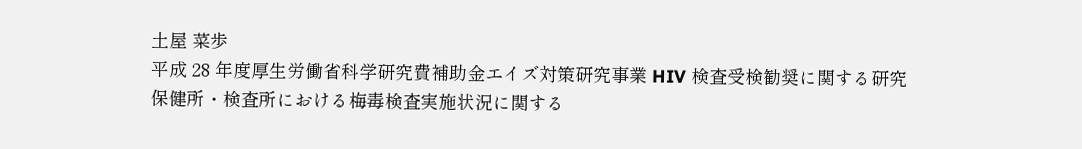土屋 菜歩
平成 28 年度厚生労働省科学研究費補助金エイズ対策研究事業 HIV 検査受検勧奨に関する研究
保健所・検査所における梅毒検査実施状況に関する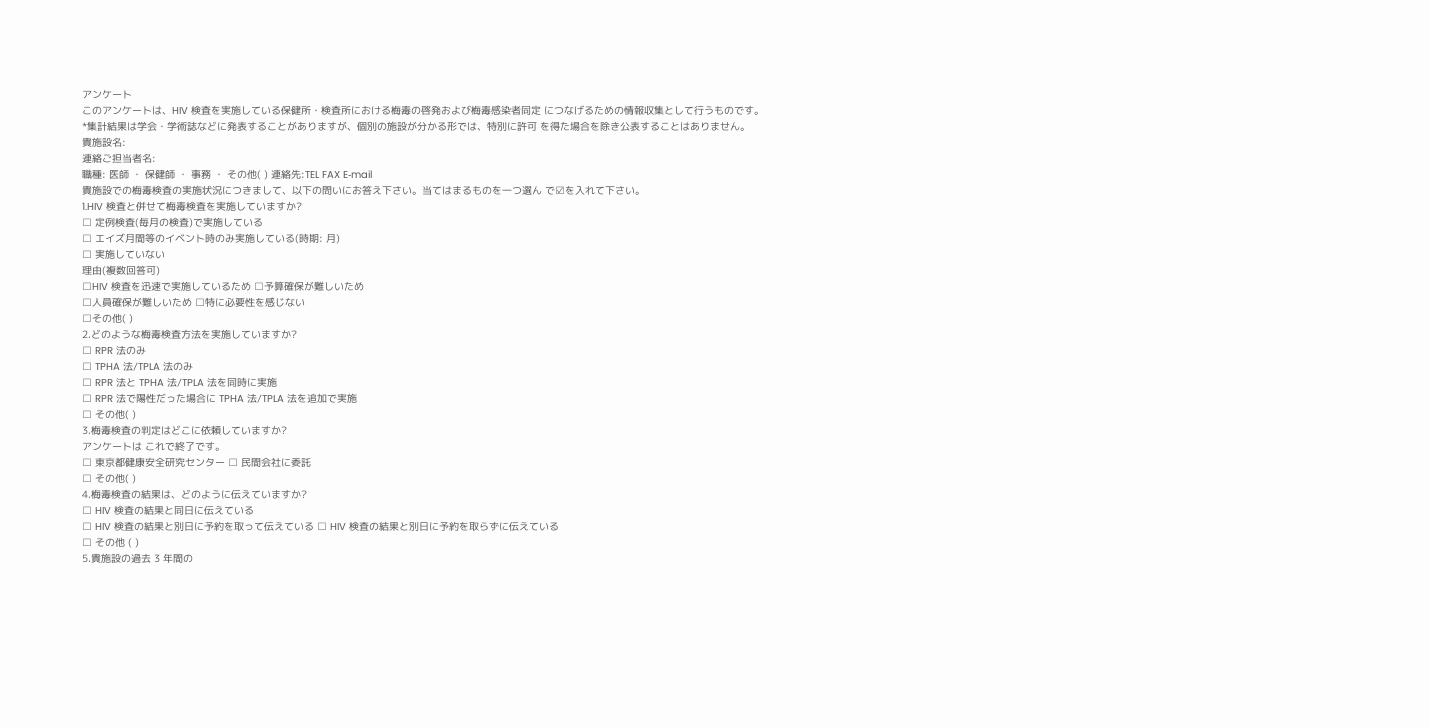アンケート
このアンケートは、HIV 検査を実施している保健所・検査所における梅毒の啓発および梅毒感染者同定 につなげるための情報収集として行うものです。
*集計結果は学会・学術誌などに発表することがありますが、個別の施設が分かる形では、特別に許可 を得た場合を除き公表することはありません。
貴施設名:
連絡ご担当者名:
職種: 医師 ・ 保健師 ・ 事務 ・ その他( ) 連絡先:TEL FAX E‑mail
貴施設での梅毒検査の実施状況につきまして、以下の問いにお答え下さい。当てはまるものを一つ選ん で☑を入れて下さい。
1.HIV 検査と併せて梅毒検査を実施していますか?
□ 定例検査(毎月の検査)で実施している
□ エイズ月間等のイベント時のみ実施している(時期: 月)
□ 実施していない
理由(複数回答可)
□HIV 検査を迅速で実施しているため □予算確保が難しいため
□人員確保が難しいため □特に必要性を感じない
□その他( )
2.どのような梅毒検査方法を実施していますか?
□ RPR 法のみ
□ TPHA 法/TPLA 法のみ
□ RPR 法と TPHA 法/TPLA 法を同時に実施
□ RPR 法で陽性だった場合に TPHA 法/TPLA 法を追加で実施
□ その他( )
3.梅毒検査の判定はどこに依頼していますか?
アンケートは これで終了です。
□ 東京都健康安全研究センター □ 民間会社に委託
□ その他( )
4.梅毒検査の結果は、どのように伝えていますか?
□ HIV 検査の結果と同日に伝えている
□ HIV 検査の結果と別日に予約を取って伝えている □ HIV 検査の結果と別日に予約を取らずに伝えている
□ その他 ( )
5.貴施設の過去 3 年間の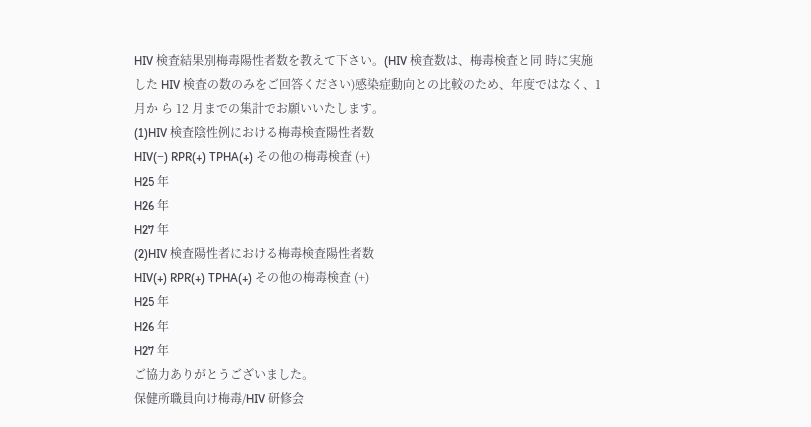HIV 検査結果別梅毒陽性者数を教えて下さい。(HIV 検査数は、梅毒検査と同 時に実施した HIV 検査の数のみをご回答ください)感染症動向との比較のため、年度ではなく、1 月か ら 12 月までの集計でお願いいたします。
(1)HIV 検査陰性例における梅毒検査陽性者数
HIV(−) RPR(+) TPHA(+) その他の梅毒検査 (+)
H25 年
H26 年
H27 年
(2)HIV 検査陽性者における梅毒検査陽性者数
HIV(+) RPR(+) TPHA(+) その他の梅毒検査 (+)
H25 年
H26 年
H27 年
ご協力ありがとうございました。
保健所職員向け梅毒/HIV 研修会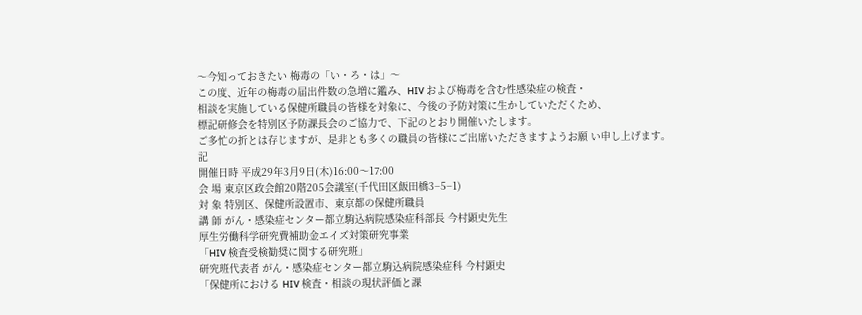〜今知っておきたい 梅毒の「い・ろ・は」〜
この度、近年の梅毒の届出件数の急増に鑑み、HIV および梅毒を含む性感染症の検査・
相談を実施している保健所職員の皆様を対象に、今後の予防対策に生かしていただくため、
標記研修会を特別区予防課長会のご協力で、下記のとおり開催いたします。
ご多忙の折とは存じますが、是非とも多くの職員の皆様にご出席いただきますようお願 い申し上げます。
記
開催日時 平成29年3月9日(木)16:00〜17:00
会 場 東京区政会館20階205会議室(千代田区飯田橋3−5−1)
対 象 特別区、保健所設置市、東京都の保健所職員
講 師 がん・感染症センター都立駒込病院感染症科部長 今村顕史先生
厚生労働科学研究費補助金エイズ対策研究事業
「HIV 検査受検勧奨に関する研究班」
研究班代表者 がん・感染症センター都立駒込病院感染症科 今村顕史
「保健所における HIV 検査・相談の現状評価と課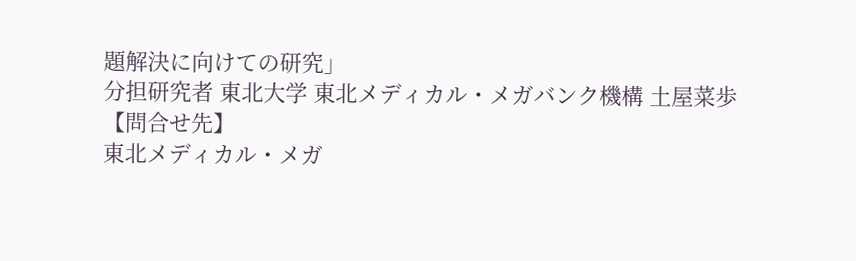題解決に向けての研究」
分担研究者 東北大学 東北メディカル・メガバンク機構 土屋菜歩
【問合せ先】
東北メディカル・メガ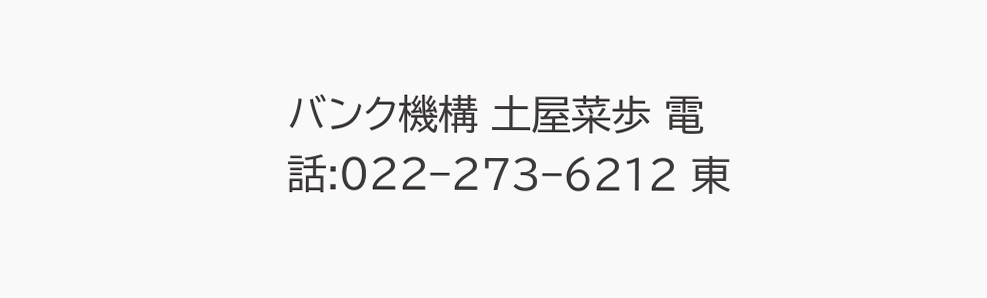バンク機構 土屋菜歩 電話:022−273−6212 東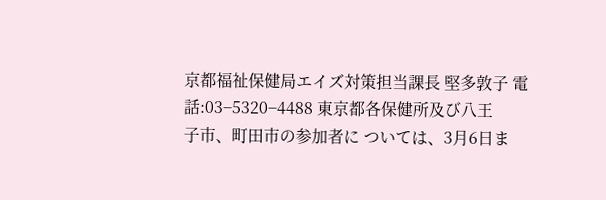京都福祉保健局エイズ対策担当課長 堅多敦子 電話:03−5320−4488 東京都各保健所及び八王
子市、町田市の参加者に ついては、3月6日ま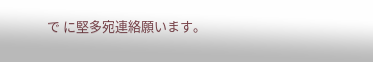で に堅多宛連絡願います。